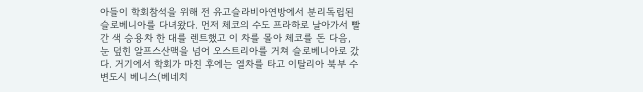아들이 학회참석을 위해 전 유고슬라비아연방에서 분리독립된 슬로베니아를 다녀왔다. 먼저 체코의 수도 프라하로 날아가서 빨간 색 승용차 한 대를 렌트했고 이 차를 몰아 체코를 돈 다음, 눈 덮힌 알프스산맥을 넘어 오스트리아를 거쳐 슬로베니아로 갔다. 거기에서 학회가 마친 후에는 열차를 타고 이탈리아 북부 수변도시 베니스(베네치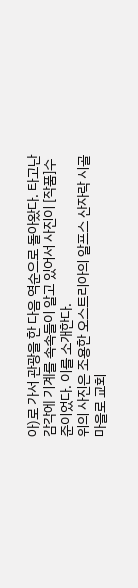아)로 가서 관광을 한 다음 역순으로 돌아왔다. 타고난 감각에 기계를 속속들이 알고 있어서 사진이 [작품]수준이었다. 이를 소개한다.
위의 사진은 조용한 오스트리아의 알프스 산자락 시골마을로 교회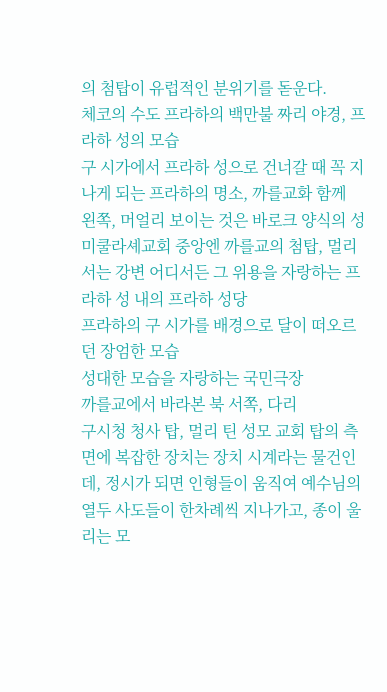의 첨탑이 유럽적인 분위기를 돋운다.
체코의 수도 프라하의 백만불 짜리 야경, 프라하 성의 모습
구 시가에서 프라하 성으로 건너갈 때 꼭 지나게 되는 프라하의 명소, 까를교화 함께
왼쪽, 머얼리 보이는 것은 바로크 양식의 성 미쿨라셰교회 중앙엔 까를교의 첨탑, 멀리서는 강변 어디서든 그 위용을 자랑하는 프라하 성 내의 프라하 성당
프라하의 구 시가를 배경으로 달이 떠오르던 장엄한 모습
성대한 모습을 자랑하는 국민극장
까를교에서 바라본 북 서쪽, 다리
구시청 청사 탑, 멀리 틴 성모 교회 탑의 측면에 복잡한 장치는 장치 시계라는 물건인데, 정시가 되면 인형들이 움직여 예수님의 열두 사도들이 한차례씩 지나가고, 종이 울리는 모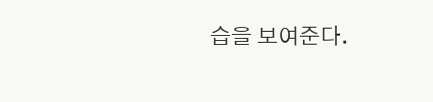습을 보여준다.